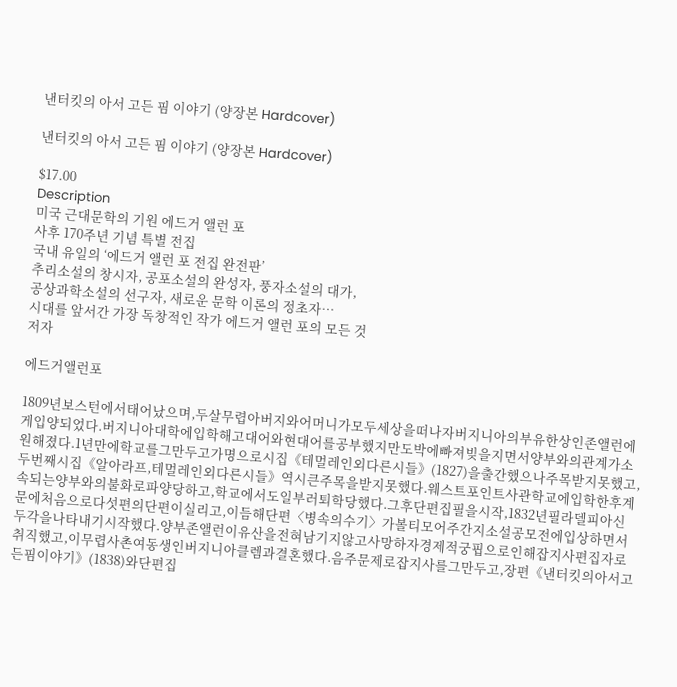낸터킷의 아서 고든 핌 이야기 (양장본 Hardcover)

낸터킷의 아서 고든 핌 이야기 (양장본 Hardcover)

$17.00
Description
미국 근대문학의 기원 에드거 앨런 포
사후 170주년 기념 특별 전집
국내 유일의 ‘에드거 앨런 포 전집 완전판’
추리소설의 창시자, 공포소설의 완성자, 풍자소설의 대가,
공상과학소설의 선구자, 새로운 문학 이론의 정초자…
시대를 앞서간 가장 독창적인 작가 에드거 앨런 포의 모든 것
저자

에드거앨런포

1809년보스턴에서태어났으며,두살무렵아버지와어머니가모두세상을떠나자버지니아의부유한상인존앨런에게입양되었다.버지니아대학에입학해고대어와현대어를공부했지만도박에빠져빚을지면서양부와의관계가소원해졌다.1년만에학교를그만두고가명으로시집《테멀레인외다른시들》(1827)을출간했으나주목받지못했고,두번째시집《알아라프,테멀레인외다른시들》역시큰주목을받지못했다.웨스트포인트사관학교에입학한후계속되는양부와의불화로파양당하고,학교에서도일부러퇴학당했다.그후단편집필을시작,1832년필라델피아신문에처음으로다섯편의단편이실리고,이듬해단편〈병속의수기〉가볼티모어주간지소설공모전에입상하면서두각을나타내기시작했다.양부존앨런이유산을전혀남기지않고사망하자경제적궁핍으로인해잡지사편집자로취직했고,이무렵사촌여동생인버지니아클렘과결혼했다.음주문제로잡지사를그만두고,장편《낸터킷의아서고든핌이야기》(1838)와단편집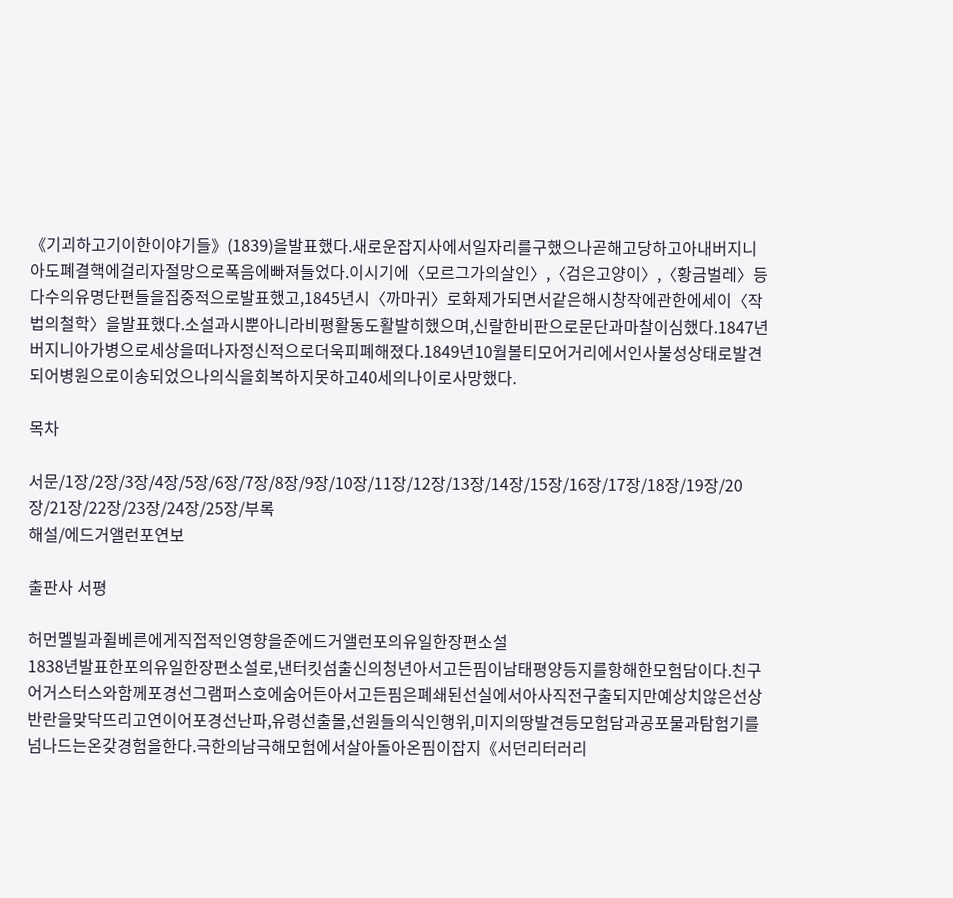《기괴하고기이한이야기들》(1839)을발표했다.새로운잡지사에서일자리를구했으나곧해고당하고아내버지니아도폐결핵에걸리자절망으로폭음에빠져들었다.이시기에〈모르그가의살인〉,〈검은고양이〉,〈황금벌레〉등다수의유명단편들을집중적으로발표했고,1845년시〈까마귀〉로화제가되면서같은해시창작에관한에세이〈작법의철학〉을발표했다.소설과시뿐아니라비평활동도활발히했으며,신랄한비판으로문단과마찰이심했다.1847년버지니아가병으로세상을떠나자정신적으로더욱피폐해졌다.1849년10월볼티모어거리에서인사불성상태로발견되어병원으로이송되었으나의식을회복하지못하고40세의나이로사망했다.

목차

서문/1장/2장/3장/4장/5장/6장/7장/8장/9장/10장/11장/12장/13장/14장/15장/16장/17장/18장/19장/20장/21장/22장/23장/24장/25장/부록
해설/에드거앨런포연보

출판사 서평

허먼멜빌과쥘베른에게직접적인영향을준에드거앨런포의유일한장편소설
1838년발표한포의유일한장편소설로,낸터킷섬출신의청년아서고든핌이남태평양등지를항해한모험담이다.친구어거스터스와함께포경선그램퍼스호에숨어든아서고든핌은폐쇄된선실에서아사직전구출되지만예상치않은선상반란을맞닥뜨리고연이어포경선난파,유령선출몰,선원들의식인행위,미지의땅발견등모험담과공포물과탐험기를넘나드는온갖경험을한다.극한의남극해모험에서살아돌아온핌이잡지《서던리터러리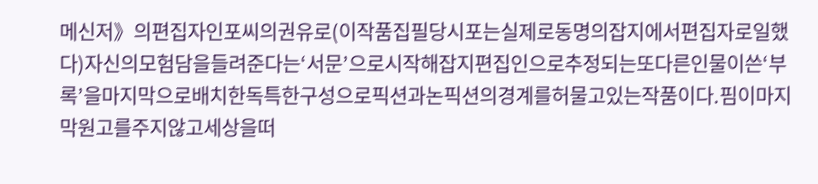메신저》의편집자인포씨의권유로(이작품집필당시포는실제로동명의잡지에서편집자로일했다)자신의모험담을들려준다는‘서문’으로시작해잡지편집인으로추정되는또다른인물이쓴‘부록’을마지막으로배치한독특한구성으로픽션과논픽션의경계를허물고있는작품이다.핌이마지막원고를주지않고세상을떠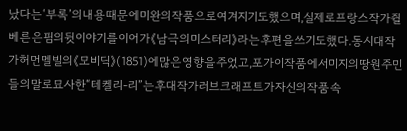났다는‘부록’의내용때문에미완의작품으로여겨지기도했으며,실제로프랑스작가쥘베른은핌의뒷이야기를이어가《남극의미스터리》라는후편을쓰기도했다.동시대작가허먼멜빌의《모비딕》(1851)에많은영향을주었고,포가이작품에서미지의땅원주민들의말로묘사한“테켈리-리”는후대작가러브크래프트가자신의작품속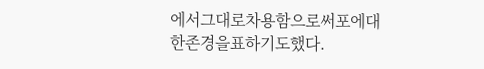에서그대로차용함으로써포에대한존경을표하기도했다.